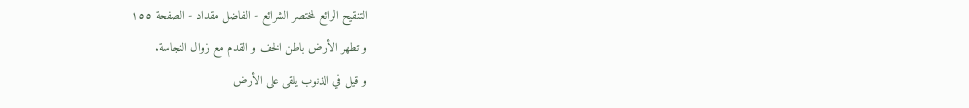التنقيح الرائع لمختصر الشرائع - الفاضل مقداد - الصفحة ١٥٥
و تطهر الأرض باطن الخف و القدم مع زوال النجاسة.
و قيل في الذنوب يلقى على الأرض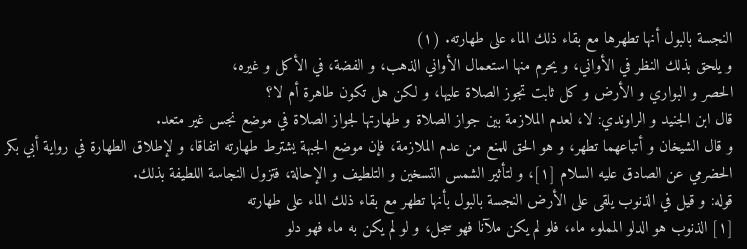النجسة بالبول أنها تطهرها مع بقاء ذلك الماء على طهارته. (١)
و يلحق بذلك النظر في الأواني، و يحرم منها استعمال الأواني الذهب، و الفضة، في الأكل و غيره،
الحصر و البواري و الأرض و كل ثابت تجوز الصلاة عليها، و لكن هل تكون طاهرة أم لا؟
قال ابن الجنيد و الراوندي: لا، لعدم الملازمة بين جواز الصلاة و طهارتها لجواز الصلاة في موضع نجس غير متعد.
و قال الشيخان و أتباعهما تطهر، و هو الحق للمنع من عدم الملازمة، فإن موضع الجبهة يشترط طهارته اتفاقا، و لإطلاق الطهارة في رواية أبي بكر الحضرمي عن الصادق عليه السلام [١]، و لتأثير الشمس التسخين و التلطيف و الإحالة، فتزول النجاسة اللطيفة بذلك.
قوله: و قيل في الذنوب يلقى على الأرض النجسة بالبول بأنها تطهر مع بقاء ذلك الماء على طهارته
[١] الذنوب هو الدلو المملوء ماء، فلو لم يكن ملآنا فهو سجل، و لو لم يكن به ماء فهو دلو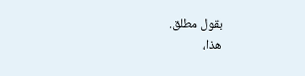بقول مطلق.
هذا،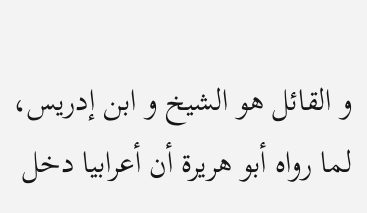و القائل هو الشيخ و ابن إدريس، لما رواه أبو هريرة أن أعرابيا دخل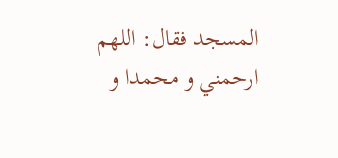المسجد فقال: اللهم ارحمني و محمدا و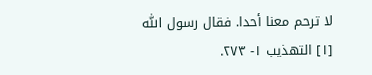لا ترحم معنا أحدا. فقال رسول اللّٰه
[١] التهذيب ١- ٢٧٣.